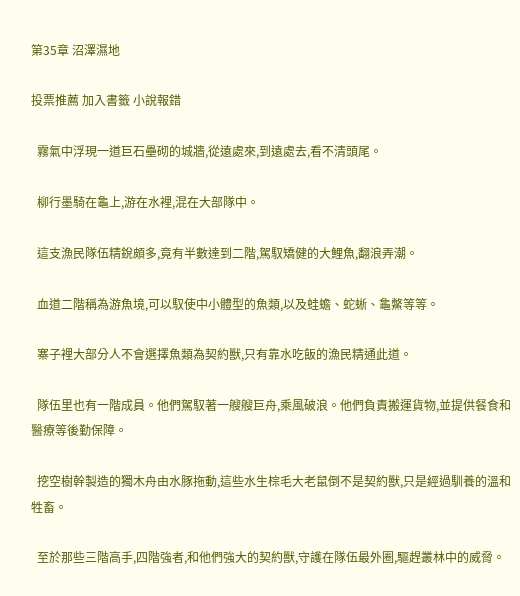第35章 沼澤濕地

投票推薦 加入書籤 小說報錯

  霧氣中浮現一道巨石壘砌的城牆,從遠處來,到遠處去,看不清頭尾。

  柳行墨騎在龜上,游在水裡,混在大部隊中。

  這支漁民隊伍精銳頗多,竟有半數達到二階,駕馭矯健的大鯉魚,翻浪弄潮。

  血道二階稱為游魚境,可以馭使中小體型的魚類,以及蛙蟾、蛇蜥、龜鱉等等。

  寨子裡大部分人不會選擇魚類為契約獸,只有靠水吃飯的漁民精通此道。

  隊伍里也有一階成員。他們駕馭著一艘艘巨舟,乘風破浪。他們負責搬運貨物,並提供餐食和醫療等後勤保障。

  挖空樹幹製造的獨木舟由水豚拖動,這些水生棕毛大老鼠倒不是契約獸,只是經過馴養的溫和牲畜。

  至於那些三階高手,四階強者,和他們強大的契約獸,守護在隊伍最外圈,驅趕叢林中的威脅。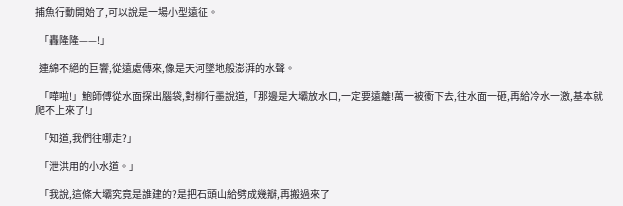捕魚行動開始了,可以說是一場小型遠征。

  「轟隆隆——!」

  連綿不絕的巨響,從遠處傳來,像是天河墜地般澎湃的水聲。

  「嘩啦!」鮑師傅從水面探出腦袋,對柳行墨說道,「那邊是大壩放水口,一定要遠離!萬一被衝下去,往水面一砸,再給冷水一激,基本就爬不上來了!」

  「知道,我們往哪走?」

  「泄洪用的小水道。」

  「我說,這條大壩究竟是誰建的?是把石頭山給劈成幾瓣,再搬過來了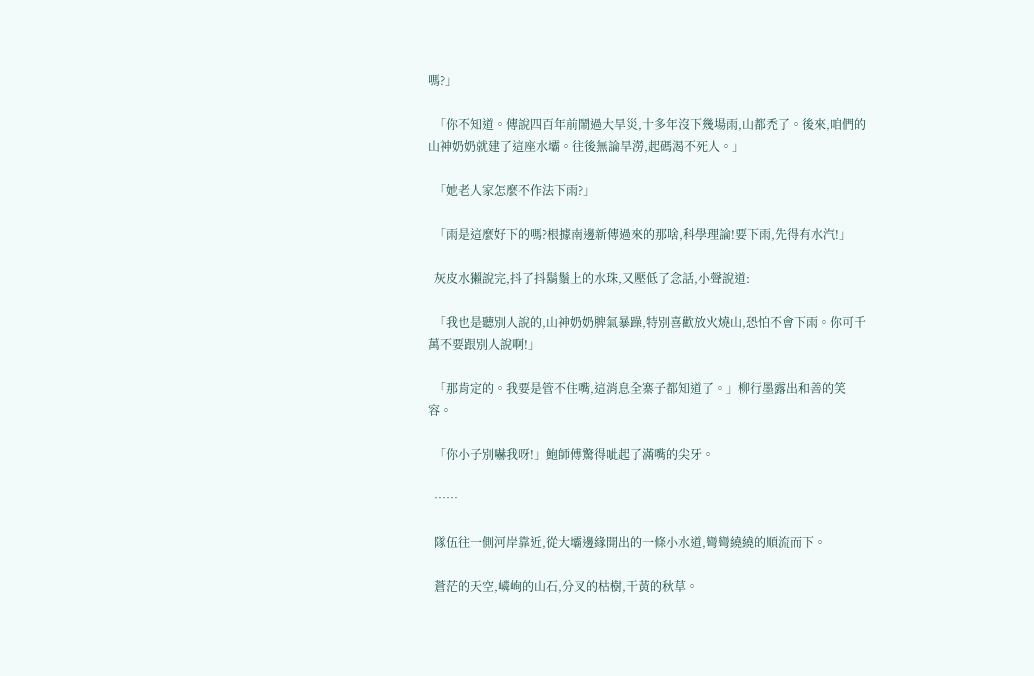嗎?」

  「你不知道。傳說四百年前鬧過大旱災,十多年沒下幾場雨,山都禿了。後來,咱們的山神奶奶就建了這座水壩。往後無論旱澇,起碼渴不死人。」

  「她老人家怎麼不作法下雨?」

  「雨是這麼好下的嗎?根據南邊新傳過來的那啥,科學理論!要下雨,先得有水汽!」

  灰皮水獺說完,抖了抖鬍鬚上的水珠,又壓低了念話,小聲說道:

  「我也是聽別人說的,山神奶奶脾氣暴躁,特別喜歡放火燒山,恐怕不會下雨。你可千萬不要跟別人說啊!」

  「那肯定的。我要是管不住嘴,這消息全寨子都知道了。」柳行墨露出和善的笑容。

  「你小子別嚇我呀!」鮑師傅驚得呲起了滿嘴的尖牙。

  ……

  隊伍往一側河岸靠近,從大壩邊緣開出的一條小水道,彎彎繞繞的順流而下。

  蒼茫的天空,嶙峋的山石,分叉的枯樹,干黃的秋草。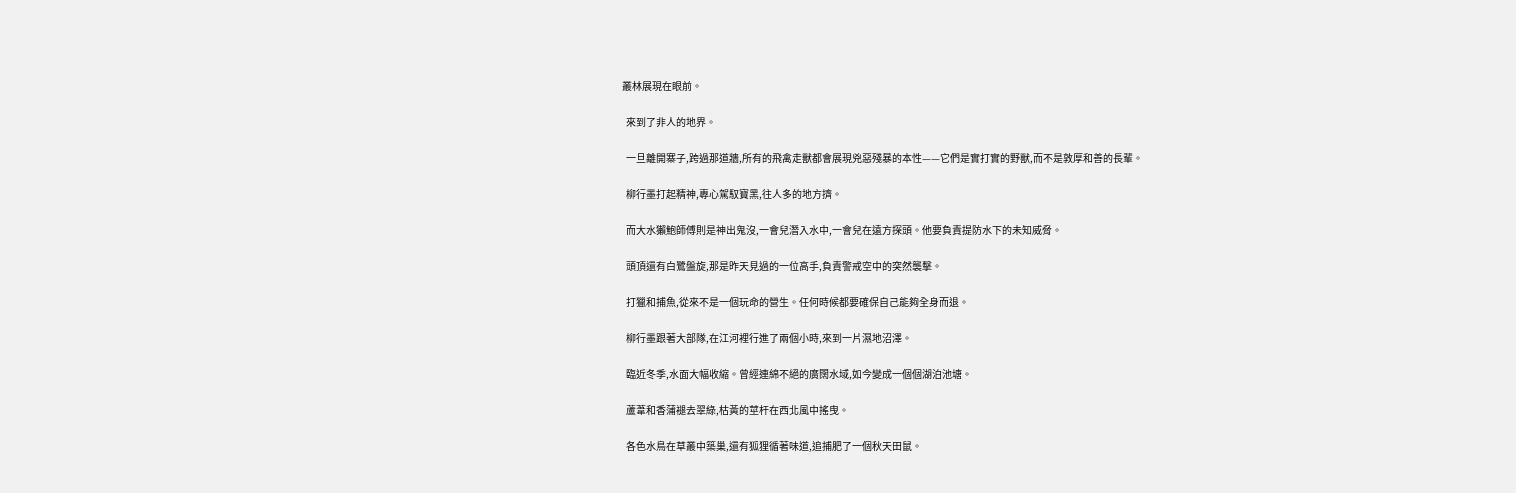叢林展現在眼前。

  來到了非人的地界。

  一旦離開寨子,跨過那道牆,所有的飛禽走獸都會展現兇惡殘暴的本性——它們是實打實的野獸,而不是敦厚和善的長輩。

  柳行墨打起精神,專心駕馭寶黑,往人多的地方擠。

  而大水獺鮑師傅則是神出鬼沒,一會兒潛入水中,一會兒在遠方探頭。他要負責提防水下的未知威脅。

  頭頂還有白鷺盤旋,那是昨天見過的一位高手,負責警戒空中的突然襲擊。

  打獵和捕魚,從來不是一個玩命的營生。任何時候都要確保自己能夠全身而退。

  柳行墨跟著大部隊,在江河裡行進了兩個小時,來到一片濕地沼澤。

  臨近冬季,水面大幅收縮。曾經連綿不絕的廣闊水域,如今變成一個個湖泊池塘。

  蘆葦和香蒲褪去翠綠,枯黃的莖杆在西北風中搖曳。

  各色水鳥在草叢中築巢,還有狐狸循著味道,追捕肥了一個秋天田鼠。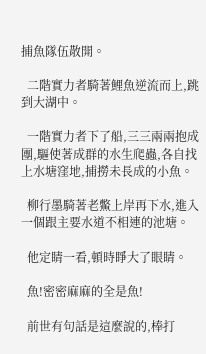捕魚隊伍散開。

  二階實力者騎著鯉魚逆流而上,跳到大湖中。

  一階實力者下了船,三三兩兩抱成團,驅使著成群的水生爬蟲,各自找上水塘窪地,捕撈未長成的小魚。

  柳行墨騎著老鱉上岸再下水,進入一個跟主要水道不相連的池塘。

  他定睛一看,頓時睜大了眼睛。

  魚!密密麻麻的全是魚!

  前世有句話是這麼說的,棒打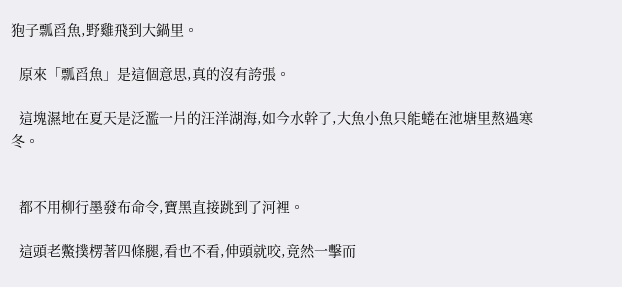狍子瓢舀魚,野雞飛到大鍋里。

  原來「瓢舀魚」是這個意思,真的沒有誇張。

  這塊濕地在夏天是泛濫一片的汪洋湖海,如今水幹了,大魚小魚只能蜷在池塘里熬過寒冬。


  都不用柳行墨發布命令,寶黑直接跳到了河裡。

  這頭老鱉撲楞著四條腿,看也不看,伸頭就咬,竟然一擊而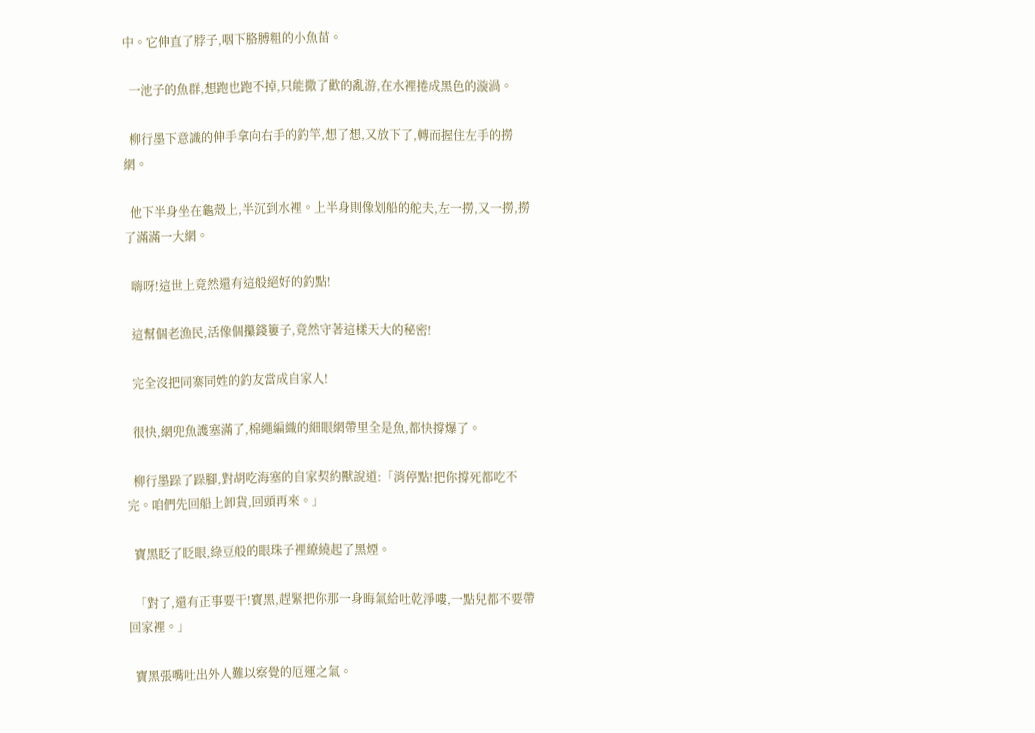中。它伸直了脖子,咽下胳膊粗的小魚苗。

  一池子的魚群,想跑也跑不掉,只能撒了歡的亂游,在水裡捲成黑色的漩渦。

  柳行墨下意識的伸手拿向右手的釣竿,想了想,又放下了,轉而握住左手的撈網。

  他下半身坐在龜殼上,半沉到水裡。上半身則像划船的舵夫,左一撈,又一撈,撈了滿滿一大網。

  嗨呀!這世上竟然還有這般絕好的釣點!

  這幫個老漁民,活像個攥錢簍子,竟然守著這樣天大的秘密!

  完全沒把同寨同姓的釣友當成自家人!

  很快,網兜魚護塞滿了,棉繩編織的細眼網帶里全是魚,都快撐爆了。

  柳行墨跺了跺腳,對胡吃海塞的自家契約獸說道:「消停點!把你撐死都吃不完。咱們先回船上卸貨,回頭再來。」

  寶黑眨了眨眼,綠豆般的眼珠子裡繚繞起了黑煙。

  「對了,還有正事要干!寶黑,趕緊把你那一身晦氣給吐乾淨嘍,一點兒都不要帶回家裡。」

  寶黑張嘴吐出外人難以察覺的厄運之氣。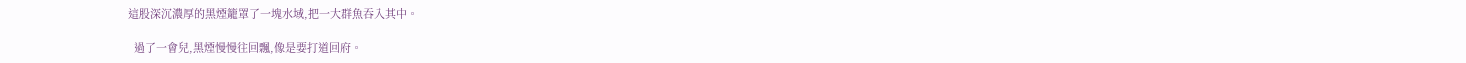這股深沉濃厚的黑煙籠罩了一塊水域,把一大群魚吞入其中。

  過了一會兒,黑煙慢慢往回飄,像是要打道回府。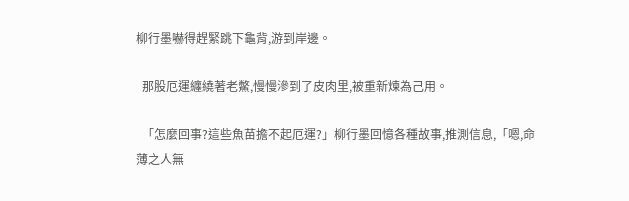柳行墨嚇得趕緊跳下龜背,游到岸邊。

  那股厄運纏繞著老鱉,慢慢滲到了皮肉里,被重新煉為己用。

  「怎麼回事?這些魚苗擔不起厄運?」柳行墨回憶各種故事,推測信息,「嗯,命薄之人無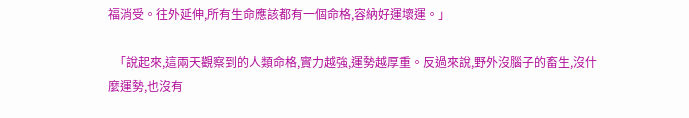福消受。往外延伸,所有生命應該都有一個命格,容納好運壞運。」

  「說起來,這兩天觀察到的人類命格,實力越強,運勢越厚重。反過來說,野外沒腦子的畜生,沒什麼運勢,也沒有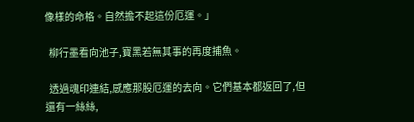像樣的命格。自然擔不起這份厄運。」

  柳行墨看向池子,寶黑若無其事的再度捕魚。

  透過魂印連結,感應那股厄運的去向。它們基本都返回了,但還有一絲絲,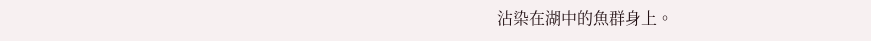沾染在湖中的魚群身上。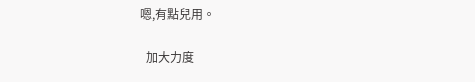嗯,有點兒用。

  加大力度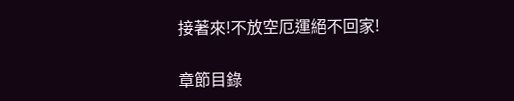接著來!不放空厄運絕不回家!

章節目錄